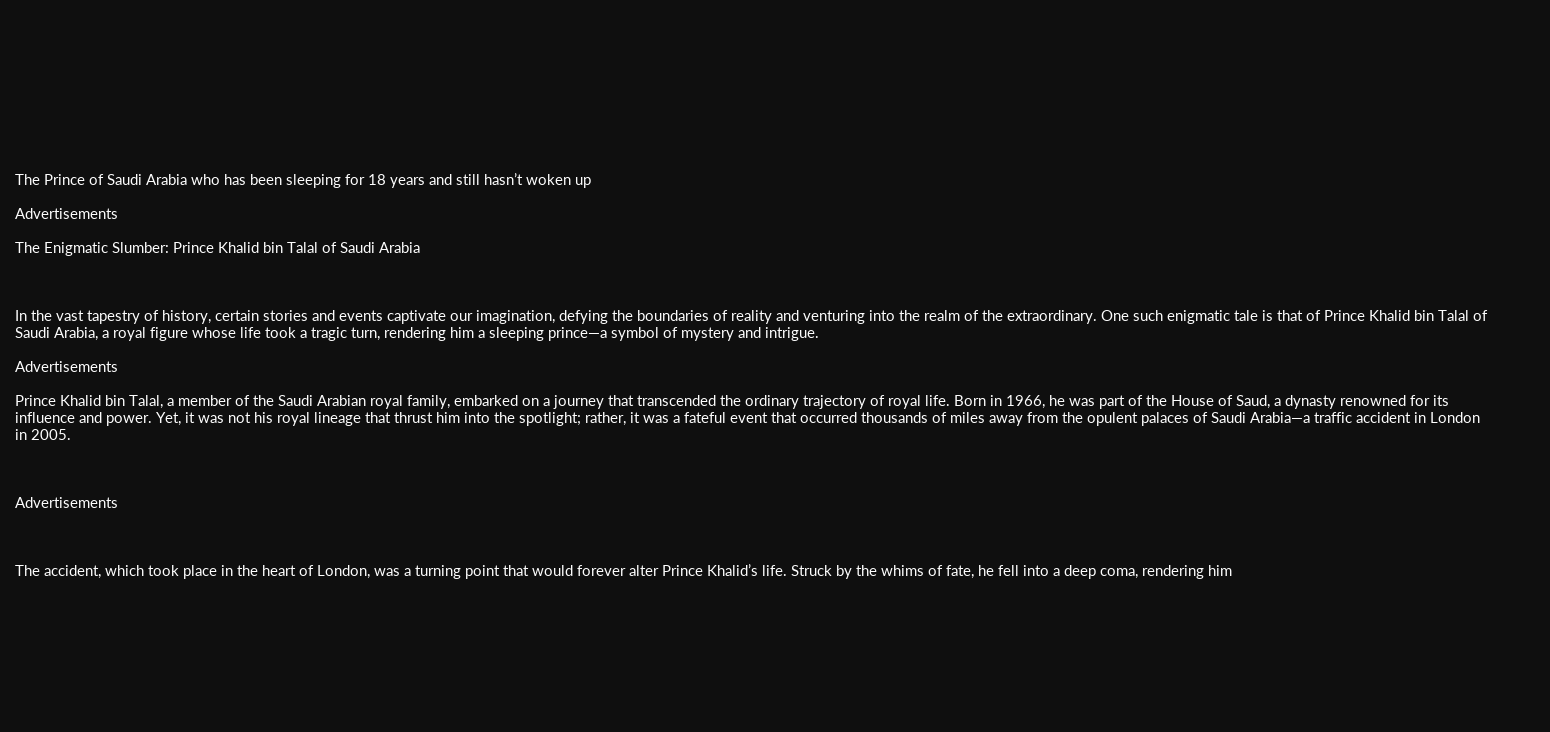The Prince of Saudi Arabia who has been sleeping for 18 years and still hasn’t woken up

Advertisements

The Enigmatic Slumber: Prince Khalid bin Talal of Saudi Arabia



In the vast tapestry of history, certain stories and events captivate our imagination, defying the boundaries of reality and venturing into the realm of the extraordinary. One such enigmatic tale is that of Prince Khalid bin Talal of Saudi Arabia, a royal figure whose life took a tragic turn, rendering him a sleeping prince—a symbol of mystery and intrigue.

Advertisements

Prince Khalid bin Talal, a member of the Saudi Arabian royal family, embarked on a journey that transcended the ordinary trajectory of royal life. Born in 1966, he was part of the House of Saud, a dynasty renowned for its influence and power. Yet, it was not his royal lineage that thrust him into the spotlight; rather, it was a fateful event that occurred thousands of miles away from the opulent palaces of Saudi Arabia—a traffic accident in London in 2005.



Advertisements



The accident, which took place in the heart of London, was a turning point that would forever alter Prince Khalid’s life. Struck by the whims of fate, he fell into a deep coma, rendering him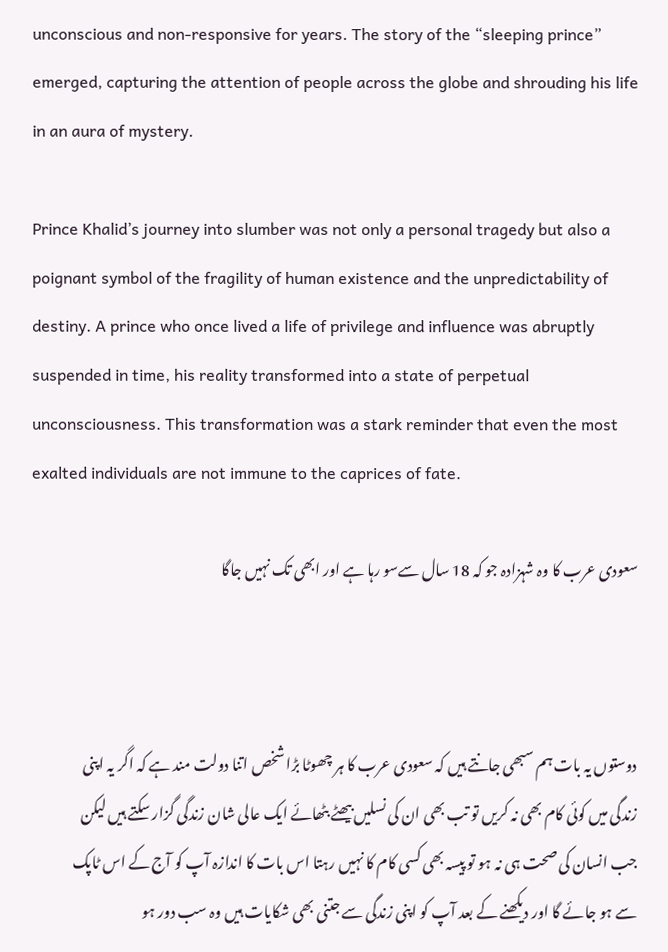unconscious and non-responsive for years. The story of the “sleeping prince” emerged, capturing the attention of people across the globe and shrouding his life in an aura of mystery.

Prince Khalid’s journey into slumber was not only a personal tragedy but also a poignant symbol of the fragility of human existence and the unpredictability of destiny. A prince who once lived a life of privilege and influence was abruptly suspended in time, his reality transformed into a state of perpetual unconsciousness. This transformation was a stark reminder that even the most exalted individuals are not immune to the caprices of fate.

سعودی عرب کا وہ شہزادہ جو کہ 18 سال سےسو رہا ہے اور ابھی تک نہیں جاگا



دوستوں یہ بات ہم سبھی جانتے ہیں کہ سعودی عرب کا ہر چھوٹا بڑا شخص اتنا دولت مند ہے کہ اگر یہ اپنی زندگی میں کوئی کام بھی نہ کریں تو تب بھی ان کی نسلیں بیھٹے بٹھائے ایک عالی شان زندگی گزار سکتے ہیں لیکن جب انسان کی صحت ہی نہ ہو تو پیسہ بھی کسی کام کا نہیں رہتا اس بات کا اندازہ آپ کو آج کے اس ٹاپک سے ہو جائے گا اور دیکھنے کے بعد آپ کو اپنی زندگی سے جتنی بھی شکایات ہیں وہ سب دور ہو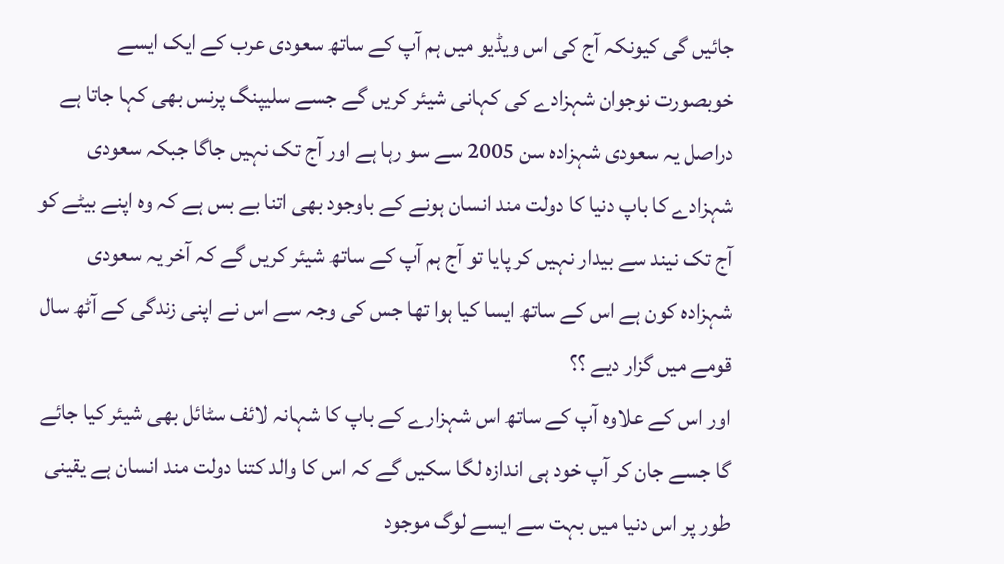جائیں گی کیونکہ آج کی اس ویڈیو میں ہم آپ کے ساتھ سعودی عرب کے ایک ایسے خوبصورت نوجوان شہزادے کی کہانی شیئر کریں گے جسے سلیپنگ پرنس بھی کہا جاتا ہے دراصل یہ سعودی شہزادہ سن 2005 سے سو رہا ہے اور آج تک نہیں جاگا جبکہ سعودی شہزادے کا باپ دنیا کا دولت مند انسان ہونے کے باوجود بھی اتنا بے بس ہے کہ وہ اپنے بیٹے کو آج تک نیند سے بیدار نہیں کر پایا تو آج ہم آپ کے ساتھ شیئر کریں گے کہ آخر یہ سعودی شہزادہ کون ہے اس کے ساتھ ایسا کیا ہوا تھا جس کی وجہ سے اس نے اپنی زندگی کے آٹھ سال قومے میں گزار دیے ؟؟
اور اس کے علاوہ آپ کے ساتھ اس شہزارے کے باپ کا شہانہ لائف سٹائل بھی شیئر کیا جائے گا جسے جان کر آپ خود ہی اندازہ لگا سکیں گے کہ اس کا والد کتنا دولت مند انسان ہے یقینی طور پر اس دنیا میں بہت سے ایسے لوگ موجود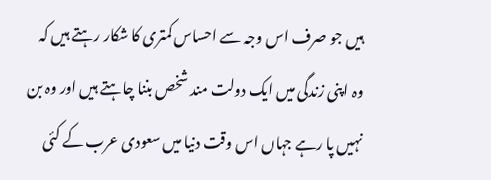ہیں جو صرف اس وجہ سے احساس کمتری کا شکار رہتے ہیں کہ وہ اپنی زندگی میں ایک دولت مند شخص بننا چاہتے ہیں اور وہ بن نہیں پا رہے جہاں اس وقت دنیا میں سعودی عرب کے کئی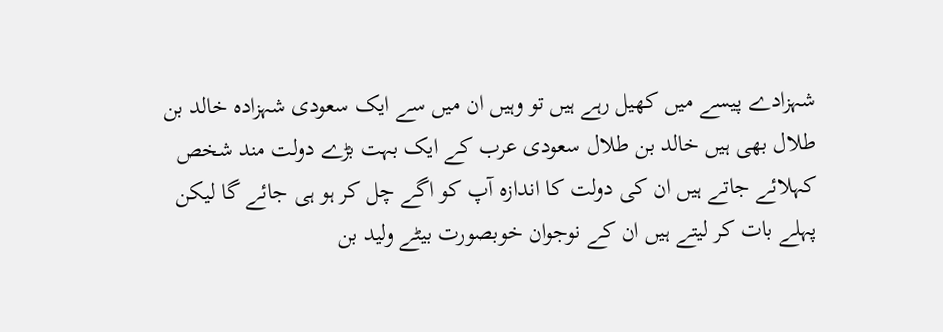شہزادے پیسے میں کھیل رہے ہیں تو وہیں ان میں سے ایک سعودی شہزادہ خالد بن طلال بھی ہیں خالد بن طلال سعودی عرب کے ایک بہت بڑے دولت مند شخص کہلائے جاتے ہیں ان کی دولت کا اندازہ آپ کو اگے چل کر ہو ہی جائے گا لیکن پہلے بات کر لیتے ہیں ان کے نوجوان خوبصورت بیٹے ولید بن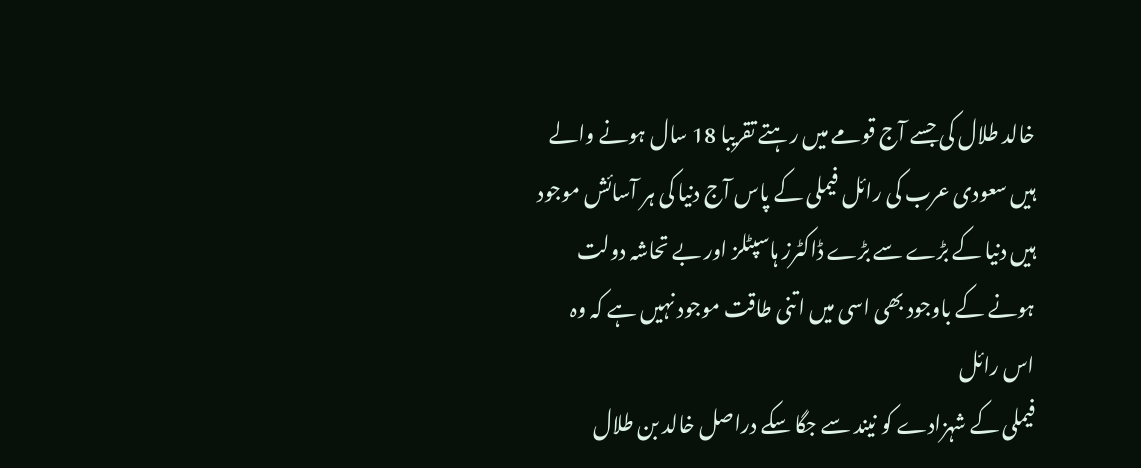خالد طلال کی جسے آج قومے میں رہتے تقریبا 18 سال ہونے والے ہیں سعودی عرب کی رائل فیملی کے پاس آج دنیا کی ہر آسائش موجود ہیں دنیا کے بڑے سے بڑے ڈاکٹرز ہاسپٹلز اور بے تحاشہ دولت ہونے کے باوجود بھی اسی میں اتنی طاقت موجود نہیں ہے کہ وہ اس رائل
فیملی کے شہزادے کو نیند سے جگا سکے دراصل خالد بن طلال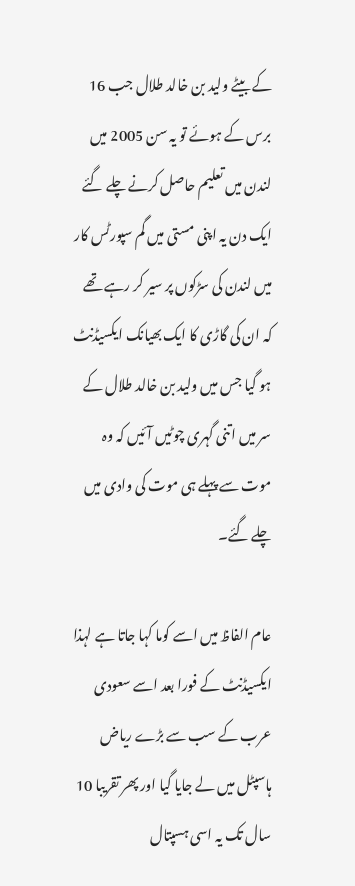کے بیٹے ولید بن خالد طلال جب 16 برس کے ہوئے تو یہ سن 2005 میں لندن میں تعلیم حاصل کرنے چلے گئے ایک دن یہ اپنی مستی میں گم سپورٹس کار میں لندن کی سڑکوں پر سیر کر رہے تھے کہ ان کی گاڑی کا ایک بھیانک ایکسیڈنٹ ہو گیا جس میں ولید بن خالد طلال کے سر میں اتنی گہری چوٹیں آئیں کہ وہ موت سے پہلے ہی موت کی وادی میں چلے گئے۔

عام الفاظ میں اسے کوما کہا جاتا ہے لہذا ایکسیڈنٹ کے فورا بعد اسے سعودی عرب کے سب سے بڑے ریاض ہاسپٹل میں لے جایا گیا اور پھر تقریبا 10 سال تک یہ اسی ہسپتال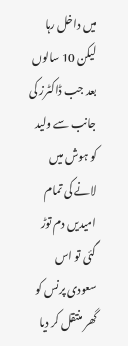میں داخل رہا لیکن 10 سالوں بعد جب ڈاکٹرز کی جانب سے ولید کو ہوش میں لانے کی تمام امیدیں دم توڑ گئی تو اس سعودی پرنس کو گھر منتقل کر دیا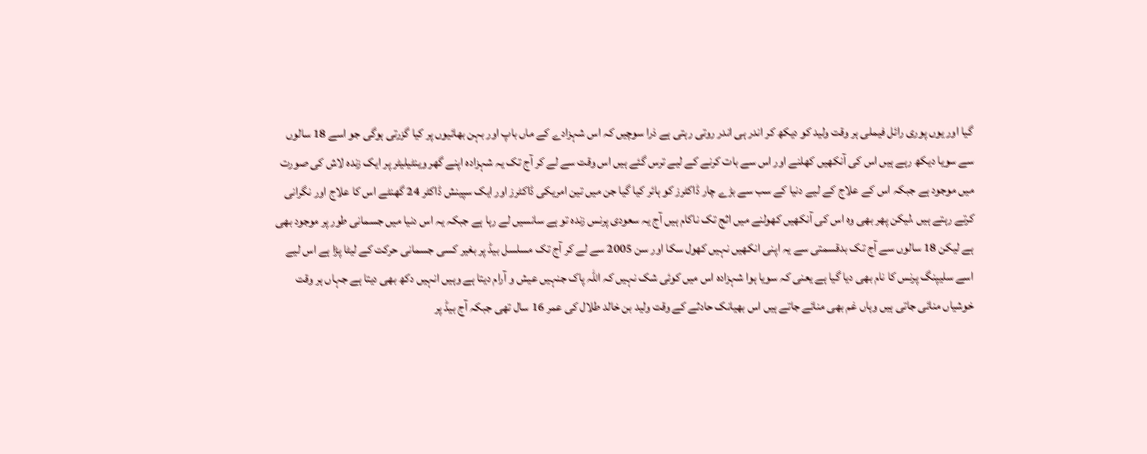گیا اور یوں پوری رائل فیملی ہر وقت ولید کو دیکھ کر اندر ہی اندر روتی رہتی ہے ذرا سوچیں کہ اس شہزادے کے ماں باپ اور بہن بھائیوں پر کیا گزرتی ہوگی جو اسے 18 سالوں سے سویا دیکھ رہے ہیں اس کی آنکھیں کھلنے اور اس سے بات کرنے کے لیے ترس گئے ہیں اس وقت سے لے کر آج تک یہ شہزادہ اپنے گھر وینٹیلیٹر پر ایک زندہ لاش کی صورت میں موجود ہے جبکہ اس کے علاج کے لیے دنیا کے سب سے بڑے چار ڈاکٹرز کو ہائر کیا گیا جن میں تین امریکی ڈاکٹرز اور ایک سپینش ڈاکٹر 24 گھنٹے اس کا علاج اور نگرانی کرتے رہتے ہیں ،لیکن پھر بھی وہ اس کی آنکھیں کھولنے میں اثج تک ناکام ہیں آج یہ سعودی پرنس زندہ تو ہے سانسیں لے رہا ہے جبکہ یہ اس دنیا میں جسمانی طور پر موجود بھی ہے لیکن 18 سالوں سے آج تک بدقسمتی سے یہ اپنی انکھیں نہیں کھول سکا اور سن 2005 سے لے کر آج تک مسلسل بیڈ پر بغیر کسی جسمانی حرکت کے لیٹا پڑا ہے اس لیے اسے سلیپنگ پرنس کا نام بھی دیا گیا ہے یعنی کہ سویا ہوا شہزادہ اس میں کوئی شک نہیں کہ اللہ پاک جنہیں عیش و آرام دیتا ہے وہیں انہیں دکھ بھی دیتا ہے جہاں ہر وقت خوشیاں منائی جاتی ہیں وہاں غم بھی منائے جاتے ہیں اس بھیانک حادثے کے وقت ولید بن خالد طلال کی عمر 16 سال تھی جبکہ آج بیڈ پر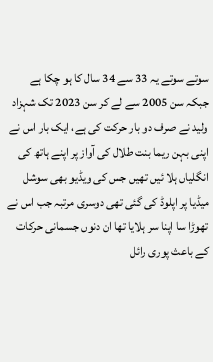سوتے سوتے یہ 33 سے 34 سال کا ہو چکا ہے جبکہ سن 2005 سے لے کر سن 2023 تک شہزاد ولید نے صرف دو بار حرکت کی ہے، ایک بار اس نے اپنی بہن ریما بنت طلال کی آواز پر اپنے ہاتھ کی انگلیاں ہلا ئیں تھیں جس کی ویڈیو بھی سوشل میڈیا پر اپلوڈ کی گئی تھی دوسری مرتبہ جب اس نے تھوڑا سا اپنا سر ہلایا تھا ان دنوں جسمانی حرکات کے باعث پوری رائل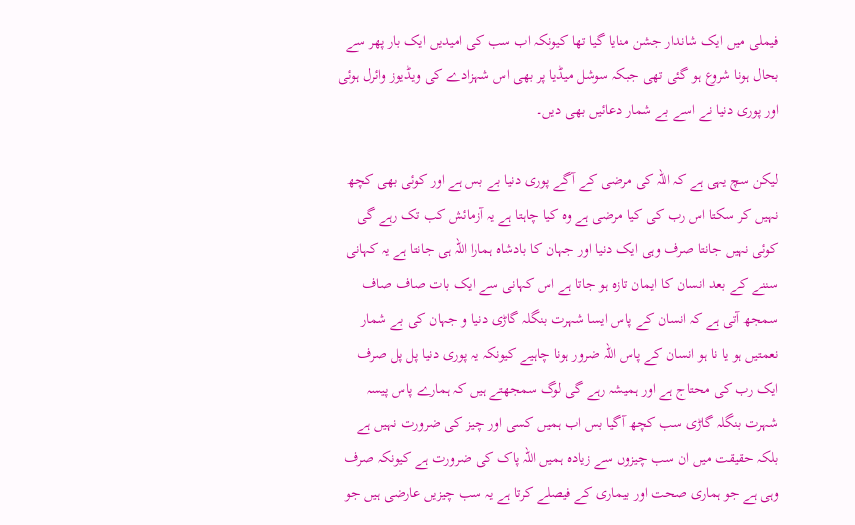فیملی میں ایک شاندار جشن منایا گیا تھا کیونکہ اب سب کی امیدیں ایک بار پھر سے بحال ہونا شروع ہو گئی تھی جبکہ سوشل میڈیا پر بھی اس شہزادے کی ویڈیوز وائرل ہوئی اور پوری دنیا نے اسے بے شمار دعائیں بھی دیں۔

لیکن سچ یہی ہے کہ اللہ کی مرضی کے آگے پوری دنیا بے بس ہے اور کوئی بھی کچھ نہیں کر سکتا اس رب کی کیا مرضی ہے وہ کیا چاہتا ہے یہ آزمائش کب تک رہے گی کوئی نہیں جانتا صرف وہی ایک دنیا اور جہان کا بادشاہ ہمارا اللہ ہی جانتا ہے یہ کہانی سننے کے بعد انسان کا ایمان تازہ ہو جاتا ہے اس کہانی سے ایک بات صاف صاف سمجھ آتی ہے کہ انسان کے پاس ایسا شہرت بنگلہ گاڑی دنیا و جہان کی بے شمار نعمتیں ہو یا نا ہو انسان کے پاس اللہ ضرور ہونا چاہیے کیونکہ یہ پوری دنیا پل پل صرف ایک رب کی محتاج ہے اور ہمیشہ رہے گی لوگ سمجھتے ہیں کہ ہمارے پاس پیسہ شہرت بنگلہ گاڑی سب کچھ آگیا بس اب ہمیں کسی اور چیز کی ضرورت نہیں ہے بلکہ حقیقت میں ان سب چیزوں سے زیادہ ہمیں اللہ پاک کی ضرورت ہے کیونکہ صرف وہی ہے جو ہماری صحت اور بیماری کے فیصلے کرتا ہے یہ سب چیزیں عارضی ہیں جو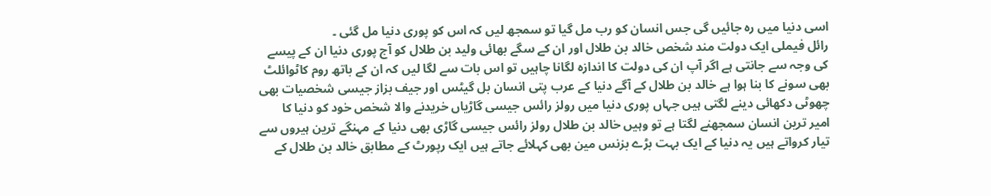اسی دنیا میں رہ جائیں گی جس انسان کو رب مل گیا تو سمجھ لیں کہ اس کو پوری دنیا مل گئی ۔
رائل فیملی ایک دولت مند شخص خالد بن طلال اور ان کے سگے بھائی ولید بن طلال کو آج پوری دنیا ان کے پیسے کی وجہ سے جانتی ہے اگر آپ ان کی دولت کا اندازہ لگانا چاہیں تو اس بات سے لگا لیں کہ ان کے باتھ روم کاٹوائلٹ بھی سونے کا بنا ہوا ہے خالد بن طلال کے آگے دنیا کے عرب پتی انسان بل گیٹس اور جیف بزاز جیسی شخصیات بھی چھوٹی دکھائی دینے لگتی ہیں جہاں پوری دنیا میں رولز رائس جیسی گاڑیاں خریدنے والا شخص خود کو دنیا کا امیر ترین انسان سمجھنے لگتا ہے تو وہیں خالد بن طلال رولز رائس جیسی گاڑی بھی دنیا کے مہنگے ترین ہیروں سے تیار کرواتے ہیں یہ دنیا کے ایک بہت بڑے بزنس مین بھی کہلائے جاتے ہیں ایک رپورٹ کے مطابق خالد بن طلال کے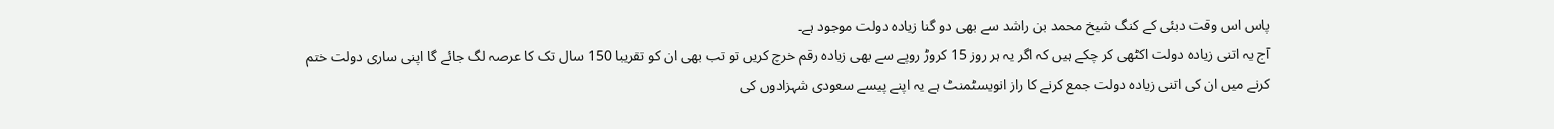پاس اس وقت دبئی کے کنگ شیخ محمد بن راشد سے بھی دو گنا زیادہ دولت موجود ہے۔
آج یہ اتنی زیادہ دولت اکٹھی کر چکے ہیں کہ اگر یہ ہر روز 15 کروڑ روپے سے بھی زیادہ رقم خرچ کریں تو تب بھی ان کو تقریبا 150 سال تک کا عرصہ لگ جائے گا اپنی ساری دولت ختم کرنے میں ان کی اتنی زیادہ دولت جمع کرنے کا راز انویسٹمنٹ ہے یہ اپنے پیسے سعودی شہزادوں کی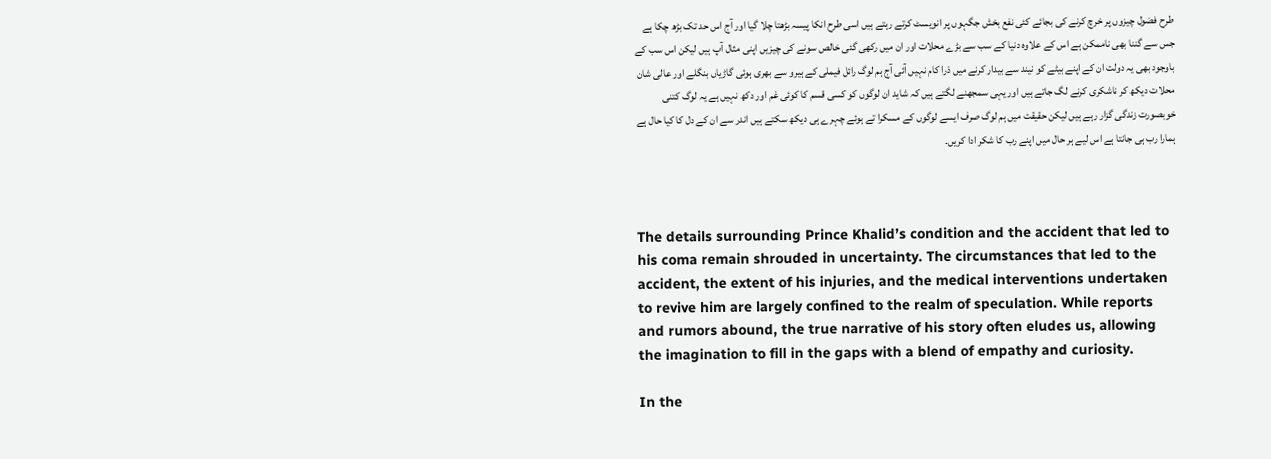طرح فضول چیزوں پر خرچ کرنے کی بجائے کئی نفع بخش جگہوں پر انویسٹ کرتے رہتے ہیں اسی طرح انکا پیسہ بڑھتا چلا گیا اور آج اس حد تک بڑھ چکا ہے جس سے گننا بھی ناممکن ہے اس کے علاوہ دنیا کے سب سے بڑے محلات اور ان میں رکھی گئی خالص سونے کی چیزیں اپنی مثال آپ ہیں لیکن اس سب کے باوجود بھی یہ دولت ان کے اپنے بیٹے کو نیند سے بیدار کرنے میں ذرا کام نہیں آئی آج ہم لوگ رائل فیملی کے ہیرو سے بھری ہوئی گاڑیاں بنگلے اور عالی شان محلات دیکھ کر ناشکری کرنے لگ جاتے ہیں اور یہی سمجھنے لگتے ہیں کہ شاید ان لوگوں کو کسی قسم کا کوئی غم اور دکھ نہیں ہے یہ لوگ کتنی خوبصورت زندگی گزار رہے ہیں لیکن حقیقت میں ہم لوگ صرف ایسے لوگوں کے مسکرا تے ہوئے چہرے ہی دیکھ سکتے ہیں اندر سے ان کے دل کا کیا حال ہے ہمارا رب ہی جانتا ہے اس لیے ہر حال میں اپنے رب کا شکر ادا کریں۔



The details surrounding Prince Khalid’s condition and the accident that led to his coma remain shrouded in uncertainty. The circumstances that led to the accident, the extent of his injuries, and the medical interventions undertaken to revive him are largely confined to the realm of speculation. While reports and rumors abound, the true narrative of his story often eludes us, allowing the imagination to fill in the gaps with a blend of empathy and curiosity.

In the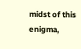midst of this enigma,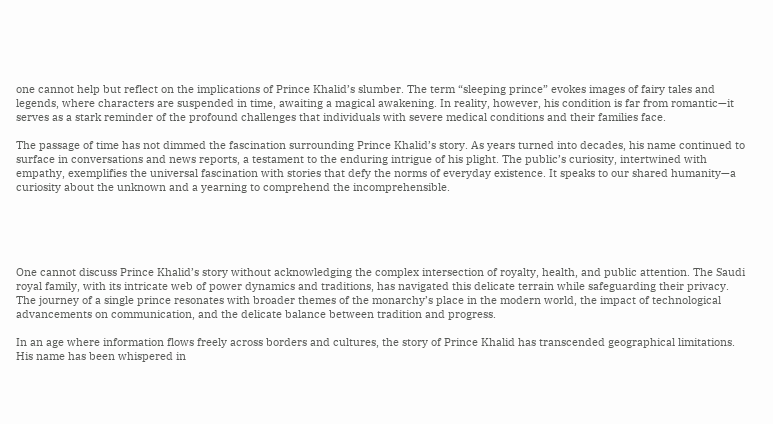one cannot help but reflect on the implications of Prince Khalid’s slumber. The term “sleeping prince” evokes images of fairy tales and legends, where characters are suspended in time, awaiting a magical awakening. In reality, however, his condition is far from romantic—it serves as a stark reminder of the profound challenges that individuals with severe medical conditions and their families face.

The passage of time has not dimmed the fascination surrounding Prince Khalid’s story. As years turned into decades, his name continued to surface in conversations and news reports, a testament to the enduring intrigue of his plight. The public’s curiosity, intertwined with empathy, exemplifies the universal fascination with stories that defy the norms of everyday existence. It speaks to our shared humanity—a curiosity about the unknown and a yearning to comprehend the incomprehensible.





One cannot discuss Prince Khalid’s story without acknowledging the complex intersection of royalty, health, and public attention. The Saudi royal family, with its intricate web of power dynamics and traditions, has navigated this delicate terrain while safeguarding their privacy. The journey of a single prince resonates with broader themes of the monarchy’s place in the modern world, the impact of technological advancements on communication, and the delicate balance between tradition and progress.

In an age where information flows freely across borders and cultures, the story of Prince Khalid has transcended geographical limitations. His name has been whispered in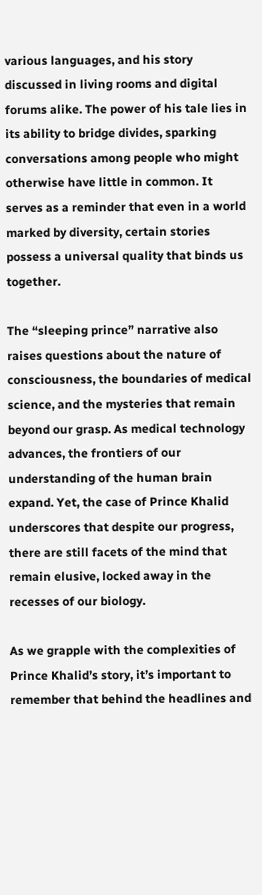various languages, and his story discussed in living rooms and digital forums alike. The power of his tale lies in its ability to bridge divides, sparking conversations among people who might otherwise have little in common. It serves as a reminder that even in a world marked by diversity, certain stories possess a universal quality that binds us together.

The “sleeping prince” narrative also raises questions about the nature of consciousness, the boundaries of medical science, and the mysteries that remain beyond our grasp. As medical technology advances, the frontiers of our understanding of the human brain expand. Yet, the case of Prince Khalid underscores that despite our progress, there are still facets of the mind that remain elusive, locked away in the recesses of our biology.

As we grapple with the complexities of Prince Khalid’s story, it’s important to remember that behind the headlines and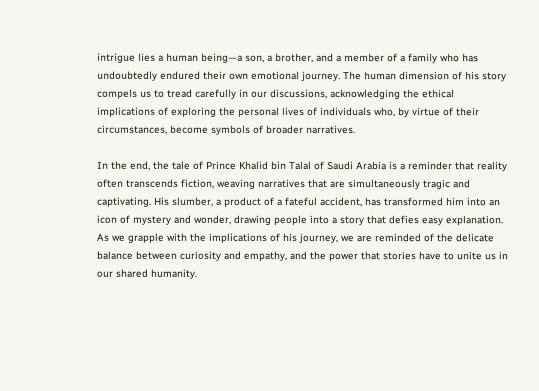intrigue lies a human being—a son, a brother, and a member of a family who has undoubtedly endured their own emotional journey. The human dimension of his story compels us to tread carefully in our discussions, acknowledging the ethical implications of exploring the personal lives of individuals who, by virtue of their circumstances, become symbols of broader narratives.

In the end, the tale of Prince Khalid bin Talal of Saudi Arabia is a reminder that reality often transcends fiction, weaving narratives that are simultaneously tragic and captivating. His slumber, a product of a fateful accident, has transformed him into an icon of mystery and wonder, drawing people into a story that defies easy explanation. As we grapple with the implications of his journey, we are reminded of the delicate balance between curiosity and empathy, and the power that stories have to unite us in our shared humanity.